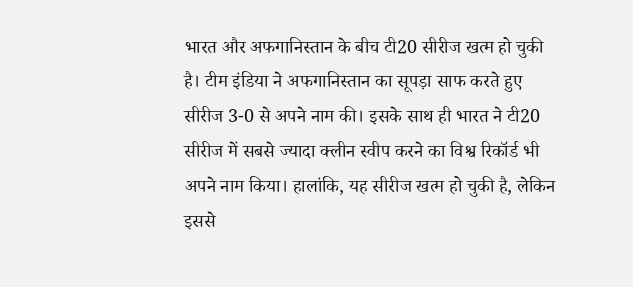भारत और अफगानिस्तान के बीच टी20 सीरीज खत्म हो चुकी है। टीम इंडिया ने अफगानिस्तान का सूपड़ा साफ करते हुए सीरीज 3-0 से अपने नाम की। इसके साथ ही भारत ने टी20 सीरीज में सबसे ज्यादा क्लीन स्वीप करने का विश्व रिकॉर्ड भी अपने नाम किया। हालांकि, यह सीरीज खत्म हो चुकी है, लेकिन इससे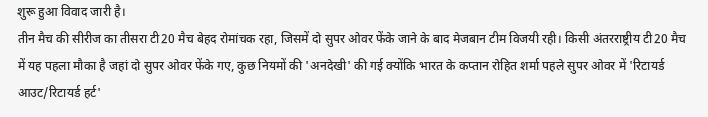शुरू हुआ विवाद जारी है।
तीन मैच की सीरीज का तीसरा टी20 मैच बेहद रोमांचक रहा, जिसमें दो सुपर ओवर फेंके जाने के बाद मेजबान टीम विजयी रही। किसी अंतरराष्ट्रीय टी20 मैच में यह पहला मौका है जहां दो सुपर ओवर फेंके गए, कुछ नियमों की 'अनदेखी' की गई क्योंकि भारत के कप्तान रोहित शर्मा पहले सुपर ओवर में 'रिटायर्ड आउट/रिटायर्ड हर्ट'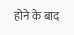होने के बाद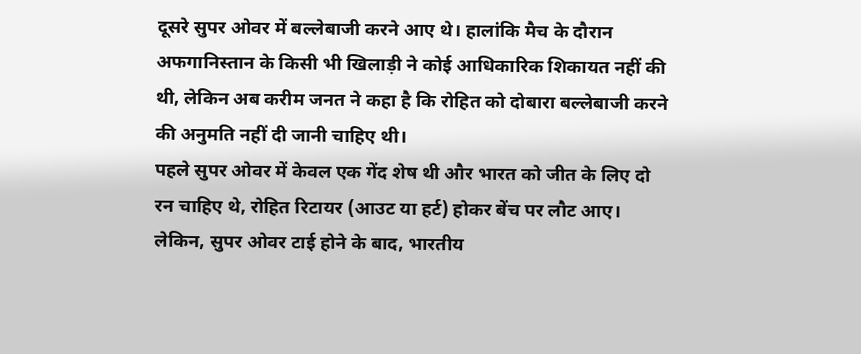दूसरे सुपर ओवर में बल्लेबाजी करने आए थे। हालांकि मैच के दौरान अफगानिस्तान के किसी भी खिलाड़ी ने कोई आधिकारिक शिकायत नहीं की थी, लेकिन अब करीम जनत ने कहा है कि रोहित को दोबारा बल्लेबाजी करने की अनुमति नहीं दी जानी चाहिए थी।
पहले सुपर ओवर में केवल एक गेंद शेष थी और भारत को जीत के लिए दो रन चाहिए थे, रोहित रिटायर (आउट या हर्ट) होकर बेंच पर लौट आए। लेकिन, सुपर ओवर टाई होने के बाद, भारतीय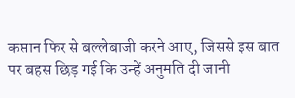कप्तान फिर से बल्लेबाजी करने आए, जिससे इस बात पर बहस छिड़ गई कि उन्हें अनुमति दी जानी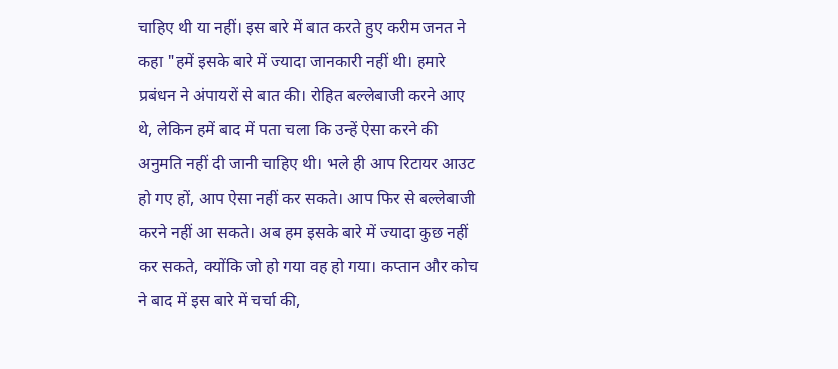चाहिए थी या नहीं। इस बारे में बात करते हुए करीम जनत ने कहा "हमें इसके बारे में ज्यादा जानकारी नहीं थी। हमारे प्रबंधन ने अंपायरों से बात की। रोहित बल्लेबाजी करने आए थे, लेकिन हमें बाद में पता चला कि उन्हें ऐसा करने की अनुमति नहीं दी जानी चाहिए थी। भले ही आप रिटायर आउट हो गए हों, आप ऐसा नहीं कर सकते। आप फिर से बल्लेबाजी करने नहीं आ सकते। अब हम इसके बारे में ज्यादा कुछ नहीं कर सकते, क्योंकि जो हो गया वह हो गया। कप्तान और कोच ने बाद में इस बारे में चर्चा की,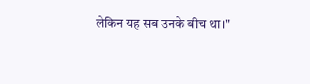लेकिन यह सब उनके बीच था।"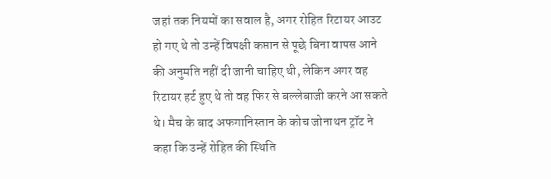जहां तक नियमों का सवाल है, अगर रोहित रिटायर आउट हो गए थे तो उन्हें विपक्षी कप्तान से पूछे बिना वापस आने की अनुमति नहीं दी जानी चाहिए थी, लेकिन अगर वह रिटायर हर्ट हुए थे तो वह फिर से बल्लेबाजी करने आ सकते थे। मैच के बाद अफगानिस्तान के कोच जोनाथन ट्रॉट ने कहा कि उन्हें रोहित की स्थिति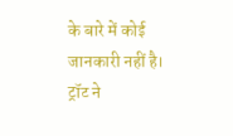के बारे में कोई जानकारी नहीं है।
ट्रॉट ने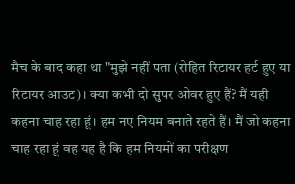मैच के बाद कहा था "मुझे नहीं पता (रोहित रिटायर हर्ट हुए या रिटायर आउट)। क्या कभी दो सुपर ओवर हुए हैं? मैं यही कहना चाह रहा हूं। हम नए नियम बनाते रहते हैं। मैं जो कहना चाह रहा हूं वह यह है कि हम नियमों का परीक्षण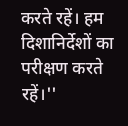करते रहें। हम दिशानिर्देशों का परीक्षण करते रहें।''